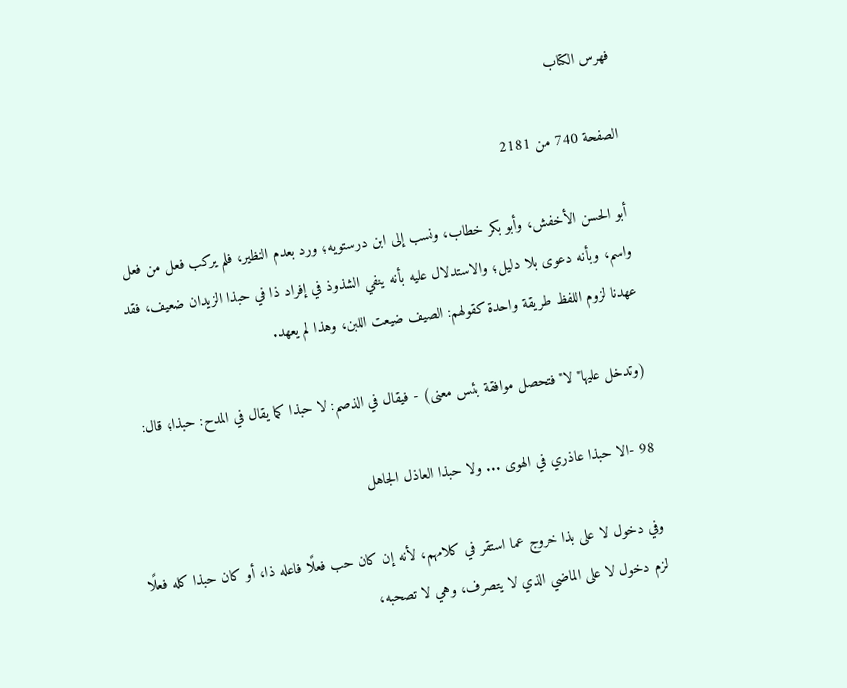فهرس الكتاب

الصفحة 740 من 2181

أبو الحسن الأخفش، وأبو بكر خطاب، ونسب إلى ابن درستويه؛ ورد بعدم النظير، فلم يركب فعل من فعل واسم، وبأنه دعوى بلا دليل؛ والاستدلال عليه بأنه ينفي الشذوذ في إفراد ذا في حبذا الزيدان ضعيف، فقد عهدنا لزوم اللفظ طريقة واحدة كقولهم: الصيف ضيعت اللبن، وهذا لم يعهد.

(وتدخل عليها"لا"فتحصل موافقة بئس معنى) - فيقال في الذصم: لا حبذا كما يقال في المدح: حبذا؛ قال:

98 -الا حبذا عاذري في الهوى ... ولا حبذا العاذل الجاهل

وفي دخول لا على بذا خروج عما استقر في كلامهم، لأنه إن كان حب فعلًا فاعله ذا، أو كان حبذا كله فعلًا لزم دخول لا على الماضي الذي لا يتصرف، وهي لا تصحبه،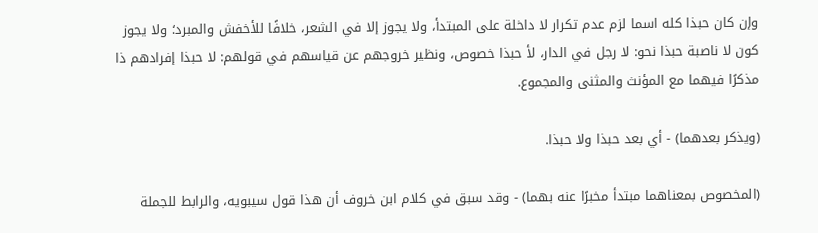وإن كان حبذا كله اسما لزم عدم تكرار لا داخلة على المبتدأ، ولا يجوز إلا في الشعر، خلافًا للأخفش والمبرد؛ ولا يجوز كون لا ناصبة حبذا نحو: لا رجل في الدار، لأ حبذا خصوص، ونظير خروجهم عن قياسهم في قولهم: لا حبذا إفرادهم ذا مذكرًا فيهما مع المؤنث والمثنى والمجموع.

(ويذكر بعدهما) - أي بعد حبذا ولا حبذا.

(المخصوص بمعناهما مبتدأ مخبرًا عنه بهما) - وقد سبق في كلام ابن خروف أن هذا قول سيبويه، والرابط للجملة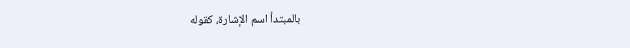بالمبتدأ اسم الإشارة، كقوله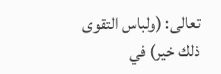تعالى: (ولباس التقوى ذلك خير) في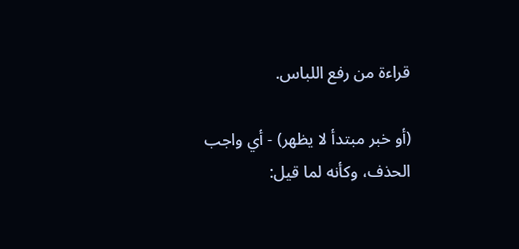قراءة من رفع اللباس.

(أو خبر مبتدأ لا يظهر) - أي واجب الحذف، وكأنه لما قيل: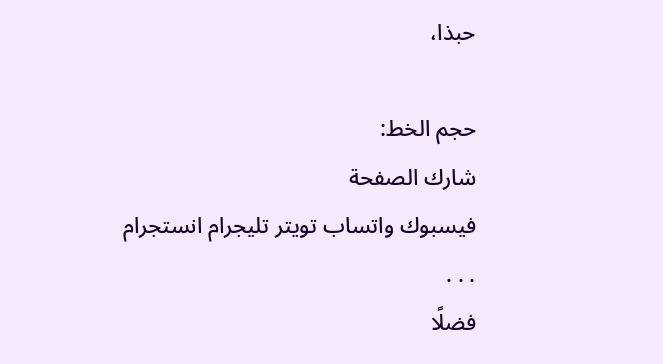حبذا،

حجم الخط:
شارك الصفحة
فيسبوك واتساب تويتر تليجرام انستجرام
. . .
فضلًا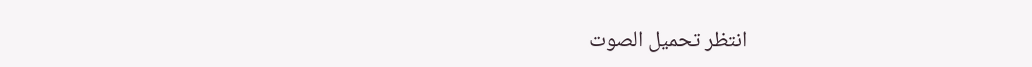انتظر تحميل الصوت